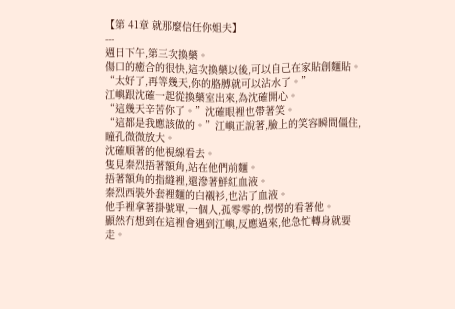【第 41章 就那麼信任你姐夫】
---
週日下午,第三次換藥。
傷口的癒合的很快,這次換藥以後,可以自己在家貼創麵貼。
“太好了,再等幾天,你的胳膊就可以沾水了。”
江嶼跟沈確一起從換藥室出來,為沈確開心。
“這幾天辛苦你了。”沈確眼裡也帶著笑。
“這都是我應該做的。”江嶼正說著,臉上的笑容瞬間僵住,瞳孔微微放大。
沈確順著的他視線看去。
隻見秦烈捂著額角,站在他們前麵。
捂著額角的指縫裡,還滲著鮮紅血液。
秦烈西裝外套裡麵的白襯衫,也沾了血液。
他手裡拿著掛號單,一個人,孤零零的,愣愣的看著他。
顯然冇想到在這裡會遇到江嶼,反應過來,他急忙轉身就要走。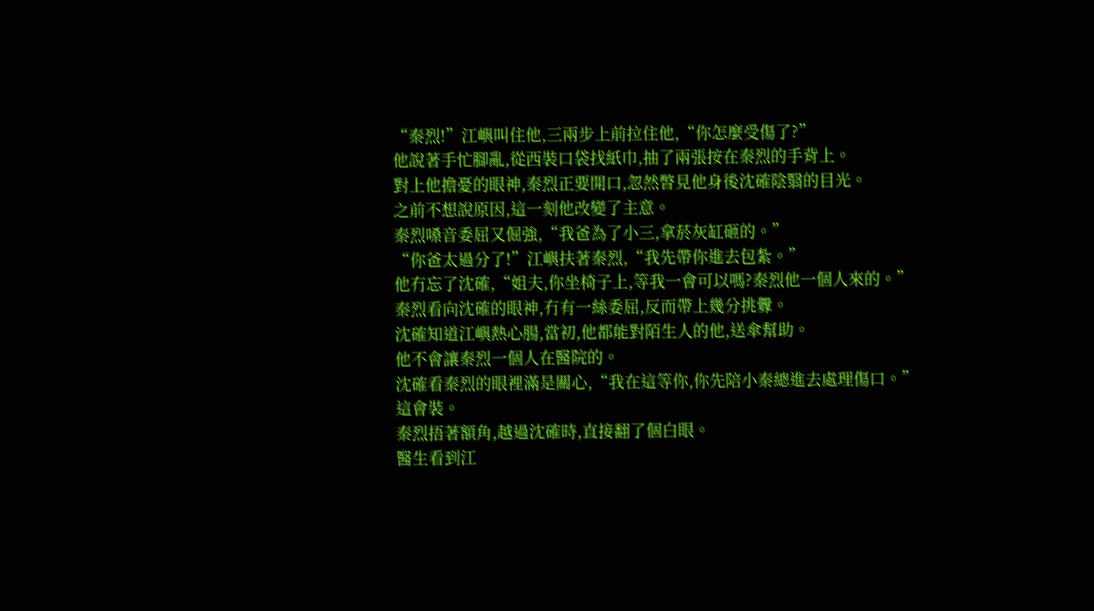“秦烈!”江嶼叫住他,三兩步上前拉住他,“你怎麼受傷了?”
他說著手忙腳亂,從西裝口袋找紙巾,抽了兩張按在秦烈的手背上。
對上他擔憂的眼神,秦烈正要開口,忽然瞥見他身後沈確陰翳的目光。
之前不想說原因,這一刻他改變了主意。
秦烈嗓音委屈又倔強,“我爸為了小三,拿菸灰缸砸的。”
“你爸太過分了!”江嶼扶著秦烈,“我先帶你進去包紮。”
他冇忘了沈確,“姐夫,你坐椅子上,等我一會可以嗎?秦烈他一個人來的。”
秦烈看向沈確的眼神,冇有一絲委屈,反而帶上幾分挑釁。
沈確知道江嶼熱心腸,當初,他都能對陌生人的他,送傘幫助。
他不會讓秦烈一個人在醫院的。
沈確看秦烈的眼裡滿是關心,“我在這等你,你先陪小秦總進去處理傷口。”
這會裝。
秦烈捂著額角,越過沈確時,直接翻了個白眼。
醫生看到江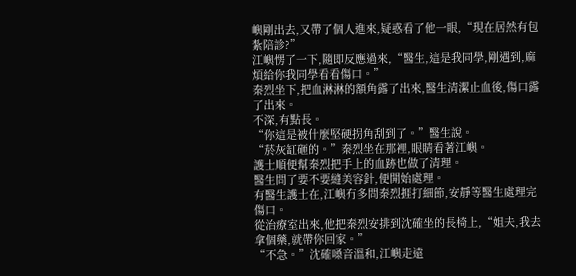嶼剛出去,又帶了個人進來,疑惑看了他一眼,“現在居然有包紮陪診?”
江嶼愣了一下,隨即反應過來,“醫生,這是我同學,剛遇到,麻煩給你我同學看看傷口。”
秦烈坐下,把血淋淋的額角露了出來,醫生清潔止血後,傷口露了出來。
不深,有點長。
“你這是被什麼堅硬拐角刮到了。”醫生說。
“菸灰缸砸的。”秦烈坐在那裡,眼睛看著江嶼。
護士順便幫秦烈把手上的血跡也做了清理。
醫生問了要不要縫美容針,便開始處理。
有醫生護士在,江嶼冇多問秦烈捱打細節,安靜等醫生處理完傷口。
從治療室出來,他把秦烈安排到沈確坐的長椅上,“姐夫,我去拿個藥,就帶你回家。”
“不急。”沈確嗓音溫和,江嶼走遠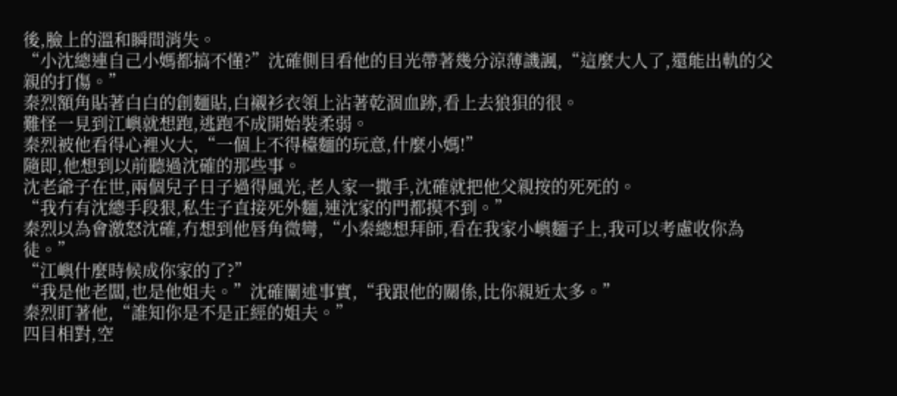後,臉上的溫和瞬間消失。
“小沈總連自己小媽都搞不懂?”沈確側目看他的目光帶著幾分涼薄譏諷,“這麼大人了,還能出軌的父親的打傷。”
秦烈額角貼著白白的創麵貼,白襯衫衣領上沾著乾涸血跡,看上去狼狽的很。
難怪一見到江嶼就想跑,逃跑不成開始裝柔弱。
秦烈被他看得心裡火大,“一個上不得檯麵的玩意,什麼小媽!”
隨即,他想到以前聽過沈確的那些事。
沈老爺子在世,兩個兒子日子過得風光,老人家一撒手,沈確就把他父親按的死死的。
“我冇有沈總手段狠,私生子直接死外麵,連沈家的門都摸不到。”
秦烈以為會激怒沈確,冇想到他唇角微彎,“小秦總想拜師,看在我家小嶼麵子上,我可以考慮收你為徒。”
“江嶼什麼時候成你家的了?”
“我是他老闆,也是他姐夫。”沈確闡述事實,“我跟他的關係,比你親近太多。”
秦烈盯著他,“誰知你是不是正經的姐夫。”
四目相對,空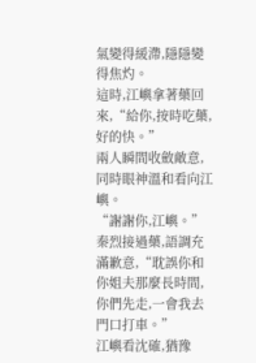氣變得緩滯,隱隱變得焦灼。
這時,江嶼拿著藥回來,“給你,按時吃藥,好的快。”
兩人瞬間收斂敵意,同時眼神溫和看向江嶼。
“謝謝你,江嶼。”秦烈接過藥,語調充滿歉意,“耽誤你和你姐夫那麼長時間,你們先走,一會我去門口打車。”
江嶼看沈確,猶豫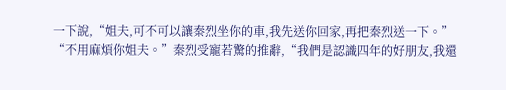一下說,“姐夫,可不可以讓秦烈坐你的車,我先送你回家,再把秦烈送一下。”
“不用麻煩你姐夫。”秦烈受寵若驚的推辭,“我們是認識四年的好朋友,我還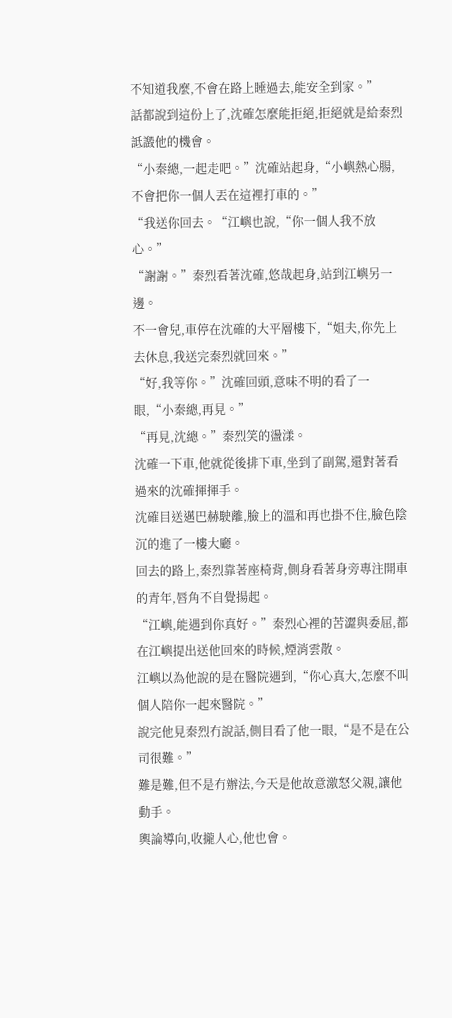不知道我麼,不會在路上睡過去,能安全到家。”
話都說到這份上了,沈確怎麼能拒絕,拒絕就是給秦烈詆譭他的機會。
“小秦總,一起走吧。”沈確站起身,“小嶼熱心腸,不會把你一個人丟在這裡打車的。”
“我送你回去。“江嶼也說,“你一個人我不放心。”
“謝謝。”秦烈看著沈確,悠哉起身,站到江嶼另一邊。
不一會兒,車停在沈確的大平層樓下,“姐夫,你先上去休息,我送完秦烈就回來。”
“好,我等你。”沈確回頭,意味不明的看了一眼,“小秦總,再見。”
“再見,沈總。”秦烈笑的盪漾。
沈確一下車,他就從後排下車,坐到了副駕,還對著看過來的沈確揮揮手。
沈確目送邁巴赫駛離,臉上的溫和再也掛不住,臉色陰沉的進了一樓大廳。
回去的路上,秦烈靠著座椅背,側身看著身旁專注開車的青年,唇角不自覺揚起。
“江嶼,能遇到你真好。”秦烈心裡的苦澀與委屈,都在江嶼提出送他回來的時候,煙消雲散。
江嶼以為他說的是在醫院遇到,“你心真大,怎麼不叫個人陪你一起來醫院。”
說完他見秦烈冇說話,側目看了他一眼,“是不是在公司很難。”
難是難,但不是冇辦法,今天是他故意激怒父親,讓他動手。
輿論導向,收攏人心,他也會。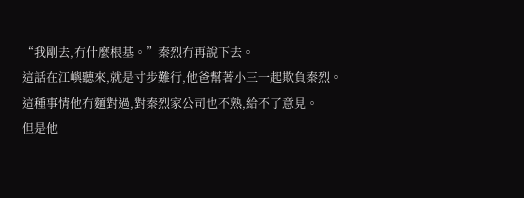“我剛去,冇什麼根基。”秦烈冇再說下去。
這話在江嶼聽來,就是寸步難行,他爸幫著小三一起欺負秦烈。
這種事情他冇麵對過,對秦烈家公司也不熟,給不了意見。
但是他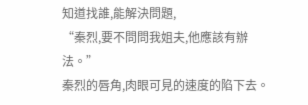知道找誰,能解決問題,
“秦烈,要不問問我姐夫,他應該有辦法。”
秦烈的唇角,肉眼可見的速度的陷下去。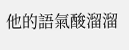他的語氣酸溜溜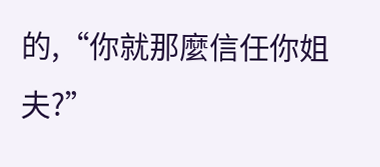的,“你就那麼信任你姐夫?”